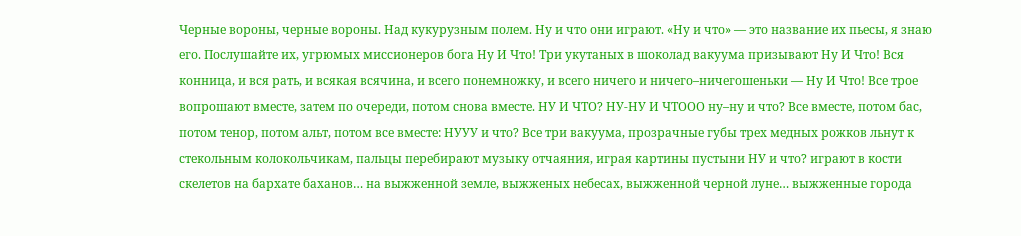Черные вороны, черные вороны. Над кукурузным полем. Ну и что они играют. «Ну и что» — это название их пьесы, я знаю его. Послушайте их, угрюмых миссионеров бога Ну И Что! Три укутаных в шоколад вакуума призывают Ну И Что! Вся конница, и вся рать, и всякая всячина, и всего понемножку, и всего ничего и ничего–ничегошеньки — Ну И Что! Все трое вопрошают вместе, затем по очереди, потом снова вместе. НУ И ЧТО? НУ-НУ И ЧТООО ну–ну и что? Все вместе, потом бас, потом тенор, потом альт, потом все вместе: НУУУ и что? Все три вакуума, прозрачные губы трех медных рожков льнут к стекольным колокольчикам, пальцы перебирают музыку отчаяния, играя картины пустыни НУ и что? играют в кости скелетов на бархате баханов… на выжженной земле, выжженых небесах, выжженной черной луне… выжженные города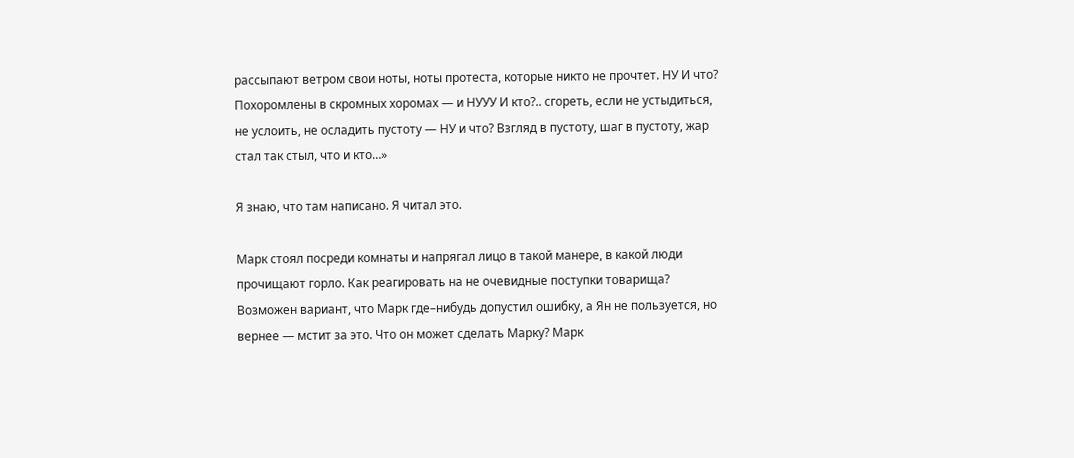рассыпают ветром свои ноты, ноты протеста, которые никто не прочтет. НУ И что? Похоромлены в скромных хоромах — и НУУУ И кто?.. сгореть, если не устыдиться, не услоить, не осладить пустоту — НУ и что? Взгляд в пустоту, шаг в пустоту, жар стал так стыл, что и кто…»

Я знаю, что там написано. Я читал это.

Марк стоял посреди комнаты и напрягал лицо в такой манере, в какой люди прочищают горло. Как реагировать на не очевидные поступки товарища? Возможен вариант, что Марк где–нибудь допустил ошибку, а Ян не пользуется, но вернее — мстит за это. Что он может сделать Марку? Марк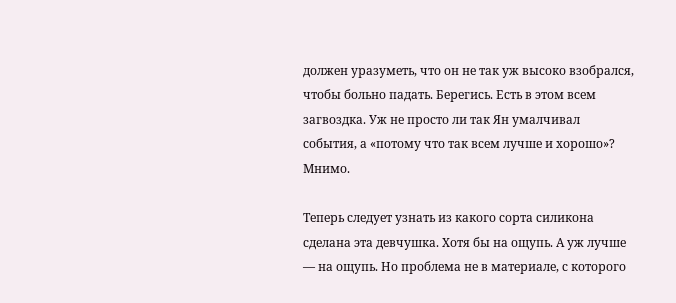должен уразуметь, что он не так уж высоко взобрался, чтобы больно падать. Берегись. Есть в этом всем загвоздка. Уж не просто ли так Ян умалчивал события, а «потому что так всем лучше и хорошо»? Мнимо.

Теперь следует узнать из какого сорта силикона сделана эта девчушка. Хотя бы на ощупь. А уж лучше — на ощупь. Но проблема не в материале, с которого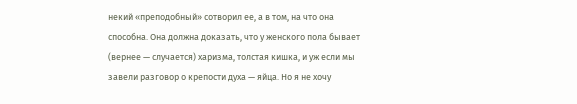некий «преподобный» сотворил ее, а в том, на что она способна. Она должна доказать, что у женского пола бывает (вернее — случается) харизма, толстая кишка, и уж если мы завели разговор о крепости духа — яйца. Но я не хочу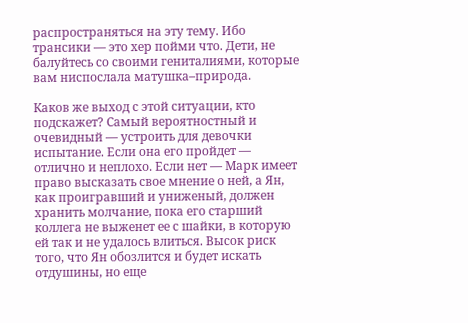распространяться на эту тему. Ибо трансики — это хер пойми что. Дети, не балуйтесь со своими гениталиями, которые вам ниспослала матушка–природа.

Каков же выход с этой ситуации, кто подскажет? Самый вероятностный и очевидный — устроить для девочки испытание. Если она его пройдет — отлично и неплохо. Если нет — Марк имеет право высказать свое мнение о ней, а Ян, как проигравший и униженый, должен хранить молчание, пока его старший коллега не выженет ее с шайки, в которую ей так и не удалось влиться. Высок риск того, что Ян обозлится и будет искать отдушины, но еще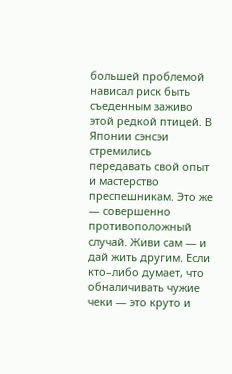большей проблемой нависал риск быть съеденным заживо этой редкой птицей. В Японии сэнсэи стремились передавать свой опыт и мастерство преспешникам. Это же — совершенно противоположный случай. Живи сам — и дай жить другим. Если кто–либо думает, что обналичивать чужие чеки — это круто и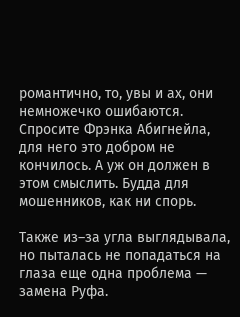романтично, то, увы и ах, они немножечко ошибаются. Спросите Фрэнка Абигнейла, для него это добром не кончилось. А уж он должен в этом смыслить. Будда для мошенников, как ни спорь.

Также из–за угла выглядывала, но пыталась не попадаться на глаза еще одна проблема — замена Руфа.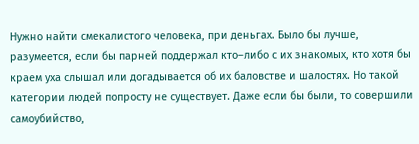Нужно найти смекалистого человека, при деньгах. Было бы лучше, разумеется, если бы парней поддержал кто–либо с их знакомых, кто хотя бы краем уха слышал или догадывается об их баловстве и шалостях. Но такой категории людей попросту не существует. Даже если бы были, то совершили самоубийство,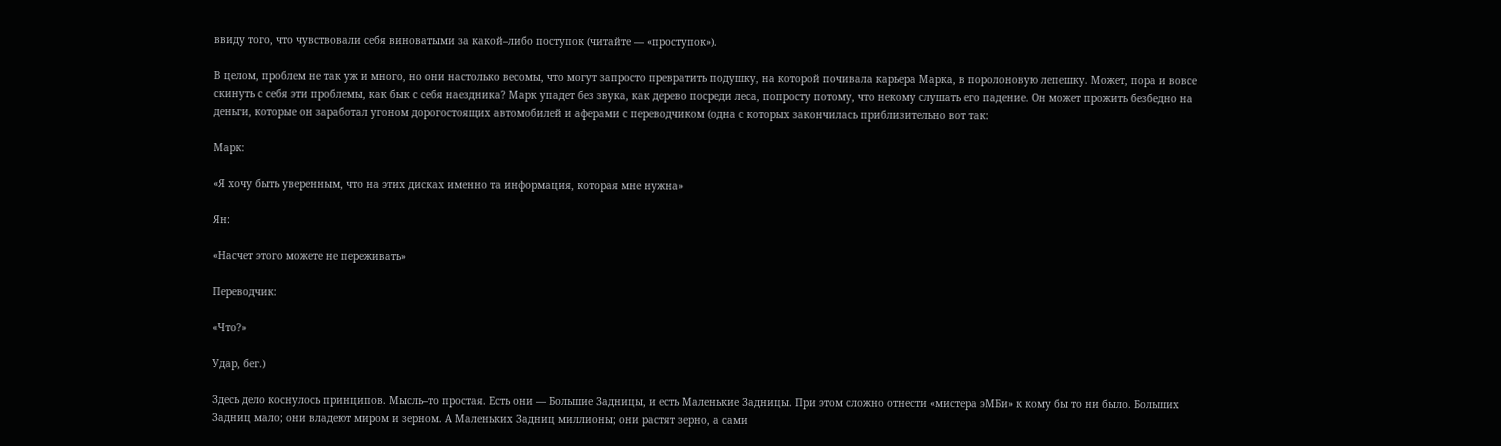ввиду того, что чувствовали себя виноватыми за какой–либо поступок (читайте — «проступок»).

В целом, проблем не так уж и много, но они настолько весомы, что могут запросто превратить подушку, на которой почивала карьера Марка, в поролоновую лепешку. Может, пора и вовсе скинуть с себя эти проблемы, как бык с себя наездника? Марк упадет без звука, как дерево посреди леса, попросту потому, что некому слушать его падение. Он может прожить безбедно на деньги, которые он заработал угоном дорогостоящих автомобилей и аферами с переводчиком (одна с которых закончилась приблизительно вот так:

Марк:

«Я хочу быть уверенным, что на этих дисках именно та информация, которая мне нужна»

Ян:

«Насчет этого можете не переживать»

Переводчик:

«Что?»

Удар, бег.)

Здесь дело коснулось принципов. Мысль–то простая. Есть они — Большие Задницы, и есть Маленькие Задницы. При этом сложно отнести «мистера эМБи» к кому бы то ни было. Больших Задниц мало; они владеют миром и зерном. А Маленьких Задниц миллионы; они растят зерно, а сами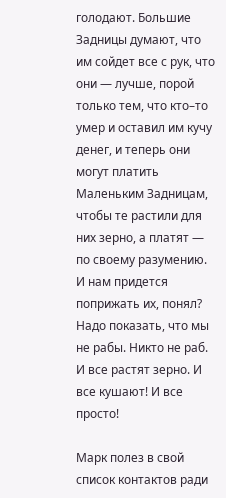голодают. Большие Задницы думают, что им сойдет все с рук, что они — лучше, порой только тем, что кто–то умер и оставил им кучу денег, и теперь они могут платить Маленьким Задницам, чтобы те растили для них зерно, а платят — по своему разумению. И нам придется поприжать их, понял? Надо показать, что мы не рабы. Никто не раб. И все растят зерно. И все кушают! И все просто!

Марк полез в свой список контактов ради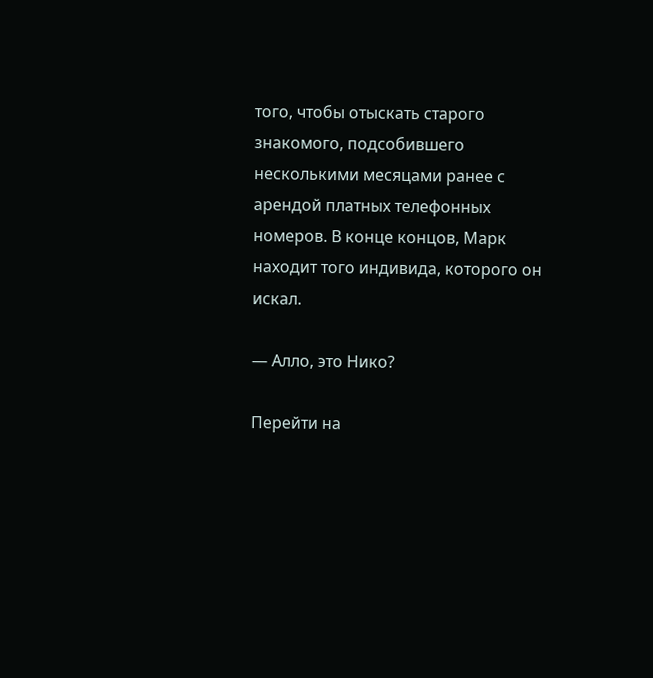того, чтобы отыскать старого знакомого, подсобившего несколькими месяцами ранее с арендой платных телефонных номеров. В конце концов, Марк находит того индивида, которого он искал.

— Алло, это Нико?

Перейти на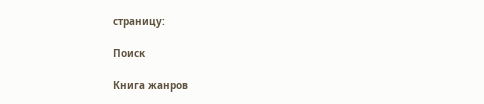страницу:

Поиск

Книга жанров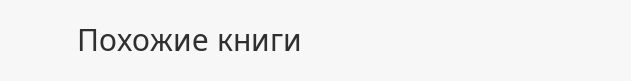Похожие книги